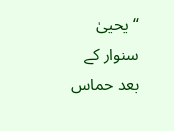“یحییٰ سنوار کے بعد حماس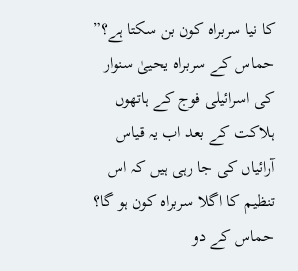کا نیا سربراہ کون بن سکتا ہے؟”
حماس کے سربراہ یحییٰ سنوار کی اسرائیلی فوج کے ہاتھوں ہلاکت کے بعد اب یہ قیاس آرائیاں کی جا رہی ہیں کہ اس تنظیم کا اگلا سربراہ کون ہو گا؟
حماس کے دو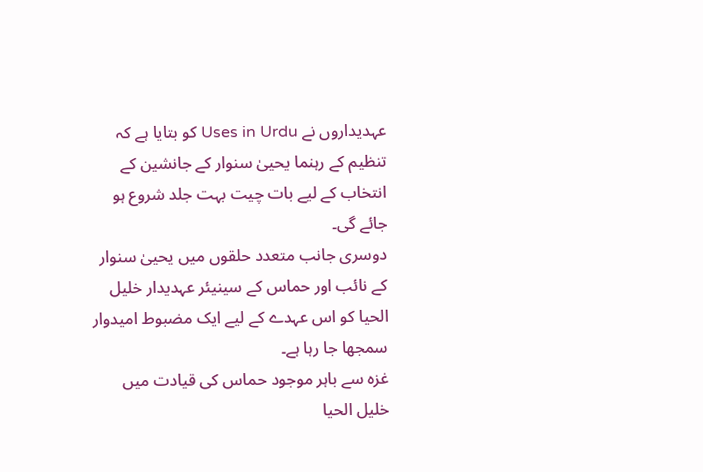عہدیداروں نے Uses in Urdu کو بتایا ہے کہ تنظیم کے رہنما یحییٰ سنوار کے جانشین کے انتخاب کے لیے بات چیت بہت جلد شروع ہو جائے گی۔
دوسری جانب متعدد حلقوں میں یحییٰ سنوار کے نائب اور حماس کے سینیئر عہدیدار خلیل الحیا کو اس عہدے کے لیے ایک مضبوط امیدوار سمجھا جا رہا ہے۔
غزہ سے باہر موجود حماس کی قیادت میں خلیل الحیا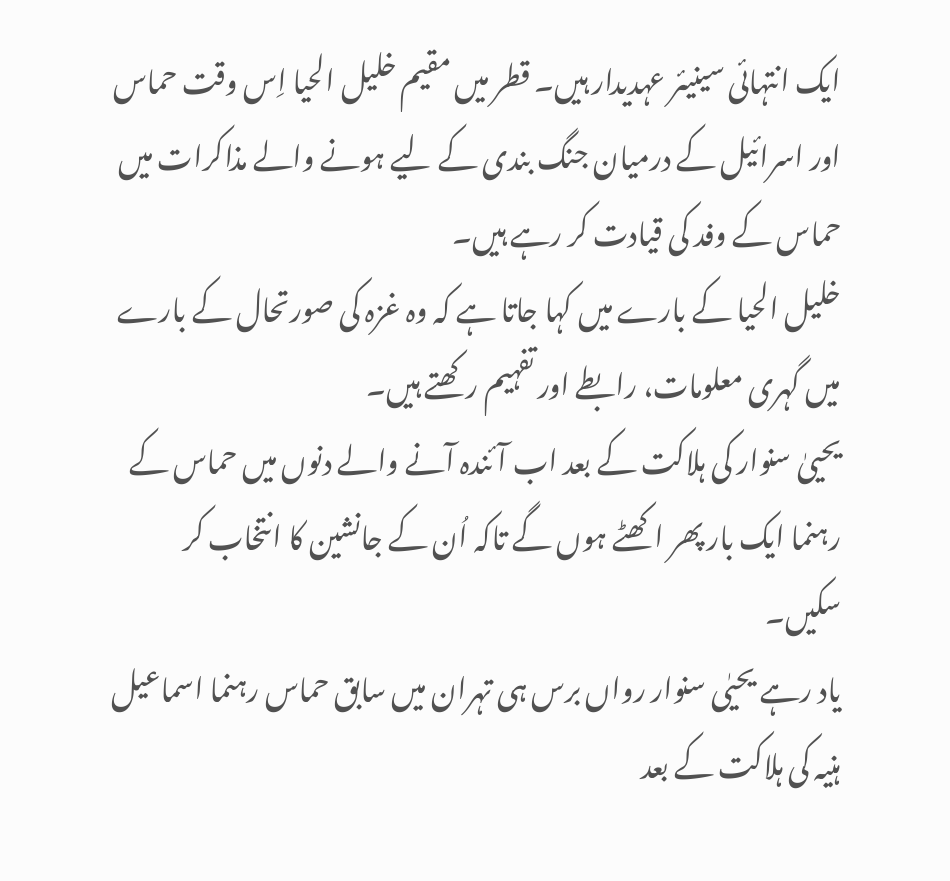ایک انتہائی سینیئر عہدیدار ہیں۔ قطر میں مقیم خلیل الحیا اِس وقت حماس اور اسرائیل کے درمیان جنگ بندی کے لیے ہونے والے مذاکرات میں حماس کے وفد کی قیادت کر رہے ہیں۔
خلیل الحیا کے بارے میں کہا جاتا ہے کہ وہ غزہ کی صورتحال کے بارے میں گہری معلومات، رابطے اور تفہیم رکھتے ہیں۔
یحییٰ سنوار کی ہلاکت کے بعد اب آئندہ آنے والے دنوں میں حماس کے رہنما ایک بار پھر اکھٹے ہوں گے تاکہ اُن کے جانشین کا انتخاب کر سکیں۔
یاد رہے یحیٰی سنوار رواں برس ہی تہران میں سابق حماس رہنما اسماعیل ہنیہ کی ہلاکت کے بعد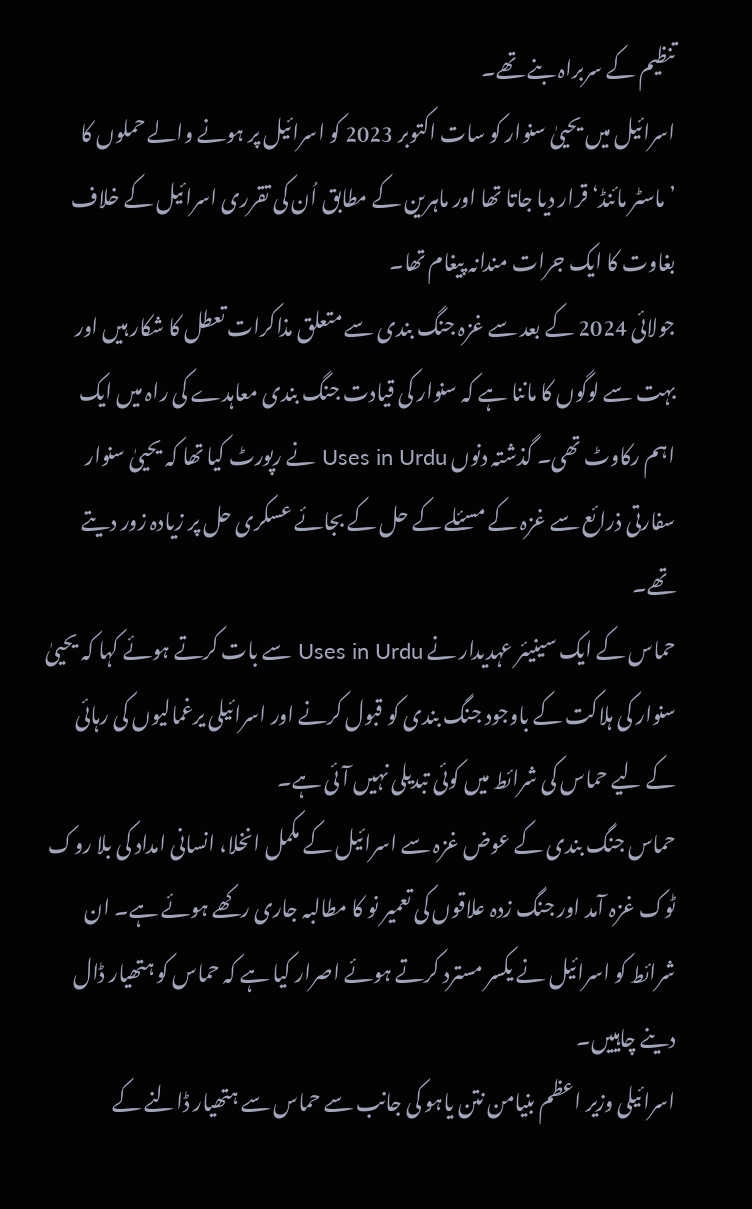تنظیم کے سربراہ بنے تھے۔
اسرائیل میں یحییٰ سنوار کو سات اکتوبر 2023 کو اسرائیل پر ہونے والے حملوں کا ’ماسٹر مائنڈ‘ قرار دیا جاتا تھا اور ماہرین کے مطابق اُن کی تقرری اسرائیل کے خلاف بغاوت کا ایک جرات مندانہ پیغام تھا۔
جولائی 2024 کے بعد سے غزہ جنگ بندی سے متعلق مذاکرات تعطل کا شکار ہیں اور بہت سے لوگوں کا ماننا ہے کہ سنوار کی قیادت جنگ بندی معاہدے کی راہ میں ایک اہم رکاوٹ تھی۔ گذشتہ دنوں Uses in Urdu نے رپورٹ کیا تھا کہ یحییٰ سنوار سفارتی ذرائع سے غزہ کے مسئلے کے حل کے بجائے عسکری حل پر زیادہ زور دیتے تھے۔
حماس کے ایک سینیئر عہدیدار نے Uses in Urdu سے بات کرتے ہوئے کہا کہ یحییٰ سنوار کی ہلاکت کے باوجود جنگ بندی کو قبول کرنے اور اسرائیلی یرغمالیوں کی رہائی کے لیے حماس کی شرائط میں کوئی تبدیلی نہیں آئی ہے۔
حماس جنگ بندی کے عوض غزہ سے اسرائیل کے مکمل انخلا، انسانی امداد کی بلا روک ٹوک غزہ آمد اور جنگ زدہ علاقوں کی تعمیر نو کا مطالبہ جاری رکھے ہوئے ہے۔ ان شرائط کو اسرائیل نے یکسر مسترد کرتے ہوئے اصرار کیا ہے کہ حماس کو ہتھیار ڈال دینے چاہییں۔
اسرائیلی وزیر اعظم بنیامن نتن یاہو کی جانب سے حماس سے ہتھیار ڈالنے کے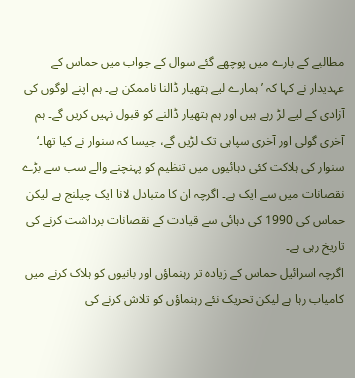مطالبے کے بارے میں پوچھے گئے سوال کے جواب میں حماس کے عہدیدار نے کہا کہ ’ہمارے لیے ہتھیار ڈالنا ناممکن ہے۔ ہم اپنے لوگوں کی آزادی کے لیے لڑ رہے ہیں اور ہم ہتھیار ڈالنے کو قبول نہیں کریں گے۔ ہم آخری گولی اور آخری سپاہی تک لڑیں گے، جیسا کہ سنوار نے کیا تھا۔‘
سنوار کی ہلاکت کئی دہائیوں میں تنظیم کو پہنچنے والے سب سے بڑے نقصانات میں سے ایک ہے۔ اگرچہ ان کا متبادل لانا ایک چیلنج ہے لیکن حماس کی 1990 کی دہائی سے قیادت کے نقصانات برداشت کرنے کی تاریخ رہی ہے۔
اگرچہ اسرائیل حماس کے زیادہ تر رہنماؤں اور بانیوں کو ہلاک کرنے میں کامیاب رہا ہے لیکن تحریک نئے رہنماؤں کو تلاش کرنے کی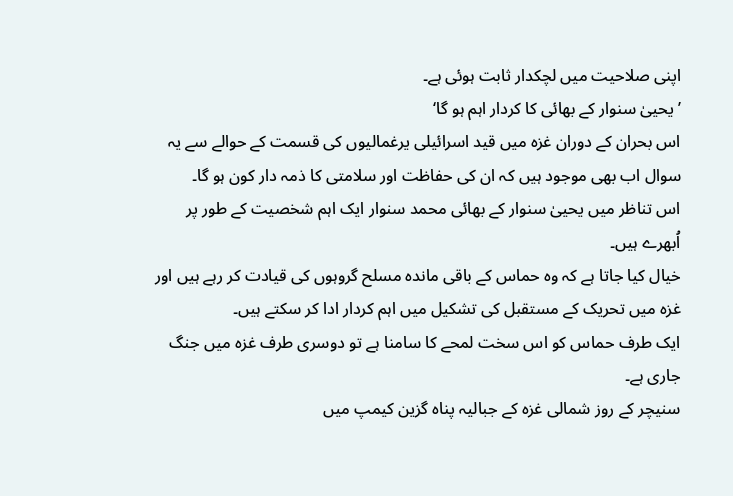اپنی صلاحیت میں لچکدار ثابت ہوئی ہے۔
’یحییٰ سنوار کے بھائی کا کردار اہم ہو گا‘
اس بحران کے دوران غزہ میں قید اسرائیلی یرغمالیوں کی قسمت کے حوالے سے یہ سوال اب بھی موجود ہیں کہ ان کی حفاظت اور سلامتی کا ذمہ دار کون ہو گا۔
اس تناظر میں یحییٰ سنوار کے بھائی محمد سنوار ایک اہم شخصیت کے طور پر اُبھرے ہیں۔
خیال کیا جاتا ہے کہ وہ حماس کے باقی ماندہ مسلح گروہوں کی قیادت کر رہے ہیں اور غزہ میں تحریک کے مستقبل کی تشکیل میں اہم کردار ادا کر سکتے ہیں۔
ایک طرف حماس کو اس سخت لمحے کا سامنا ہے تو دوسری طرف غزہ میں جنگ جاری ہے۔
سنیچر کے روز شمالی غزہ کے جبالیہ پناہ گزین کیمپ میں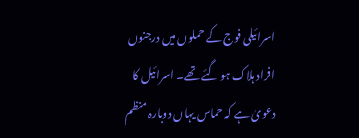اسرائیلی فوج کے حملوں میں درجنوں افراد ہلاک ہو گئے تھے۔ اسرائیل کا دعویٰ ہے کہ حماس یہاں دوبارہ منظم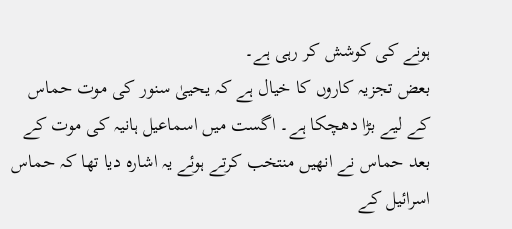ہونے کی کوشش کر رہی ہے۔
بعض تجزیہ کاروں کا خیال ہے کہ یحییٰ سنور کی موت حماس کے لیے بڑا دھچکا ہے۔ اگست میں اسماعیل ہانیہ کی موت کے بعد حماس نے انھیں منتخب کرتے ہوئے یہ اشارہ دیا تھا کہ حماس اسرائیل کے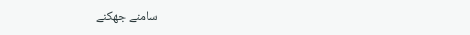سامنے جھکنے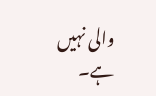والی نہیں ہے۔